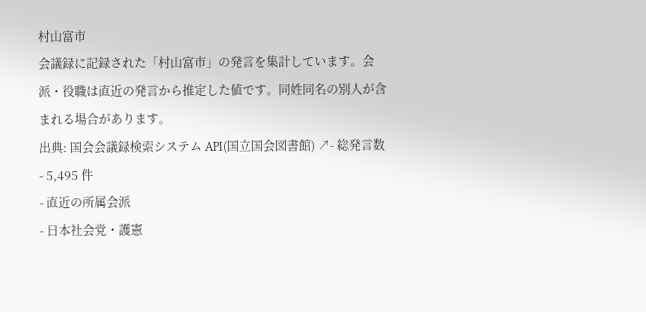村山富市
会議録に記録された「村山富市」の発言を集計しています。会派・役職は直近の発言から推定した値です。同姓同名の別人が含まれる場合があります。
出典: 国会会議録検索システム API(国立国会図書館) ↗- 総発言数
- 5,495 件
- 直近の所属会派
- 日本社会党・護憲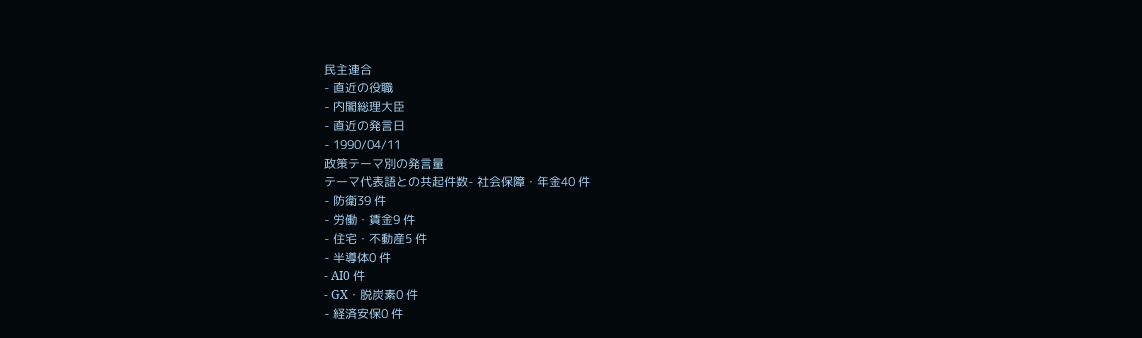民主連合
- 直近の役職
- 内閣総理大臣
- 直近の発言日
- 1990/04/11
政策テーマ別の発言量
テーマ代表語との共起件数- 社会保障・年金40 件
- 防衛39 件
- 労働・賃金9 件
- 住宅・不動産5 件
- 半導体0 件
- AI0 件
- GX・脱炭素0 件
- 経済安保0 件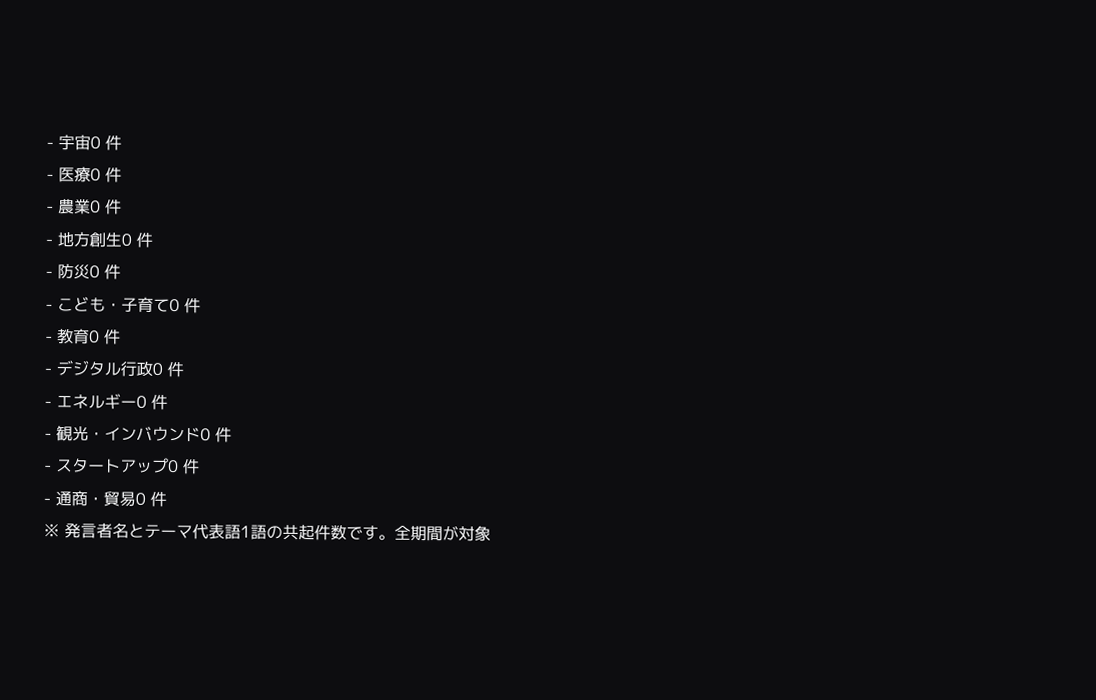- 宇宙0 件
- 医療0 件
- 農業0 件
- 地方創生0 件
- 防災0 件
- こども・子育て0 件
- 教育0 件
- デジタル行政0 件
- エネルギー0 件
- 観光・インバウンド0 件
- スタートアップ0 件
- 通商・貿易0 件
※ 発言者名とテーマ代表語1語の共起件数です。全期間が対象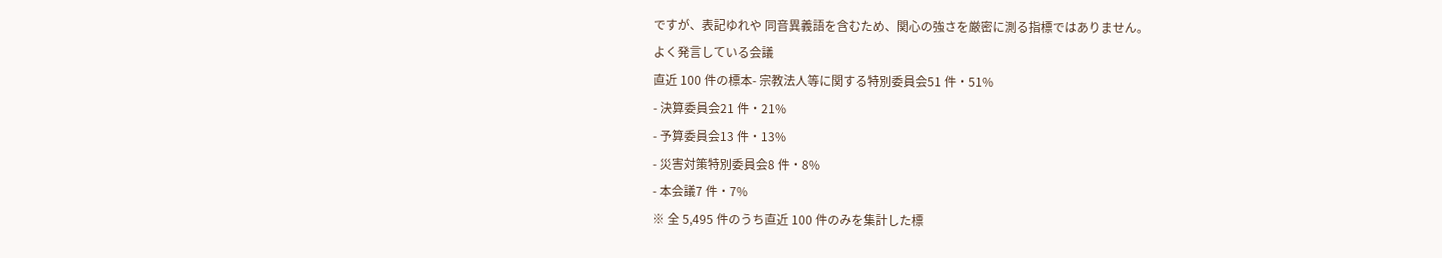ですが、表記ゆれや 同音異義語を含むため、関心の強さを厳密に測る指標ではありません。
よく発言している会議
直近 100 件の標本- 宗教法人等に関する特別委員会51 件・51%
- 決算委員会21 件・21%
- 予算委員会13 件・13%
- 災害対策特別委員会8 件・8%
- 本会議7 件・7%
※ 全 5,495 件のうち直近 100 件のみを集計した標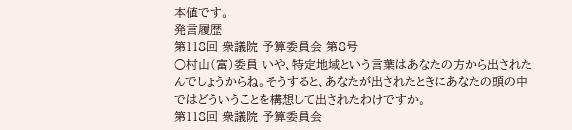本値です。
発言履歴
第118回 衆議院 予算委員会 第8号
○村山(富)委員 いや、特定地域という言葉はあなたの方から出されたんでしょうからね。そうすると、あなたが出されたときにあなたの頭の中ではどういうことを構想して出されたわけですか。
第118回 衆議院 予算委員会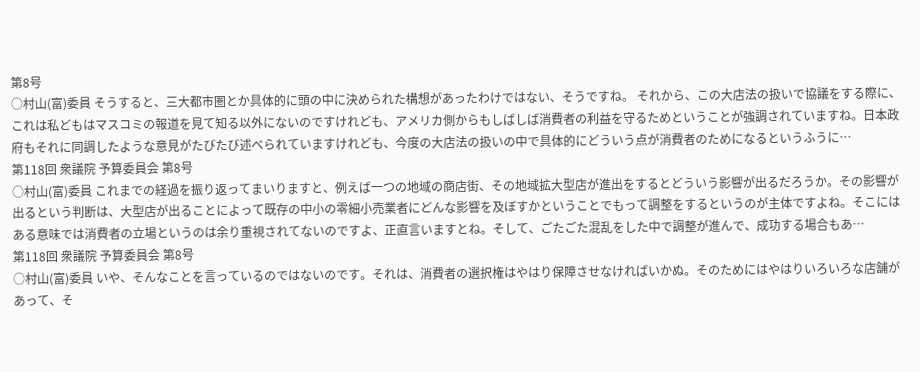第8号
○村山(富)委員 そうすると、三大都市圏とか具体的に頭の中に決められた構想があったわけではない、そうですね。 それから、この大店法の扱いで協議をする際に、これは私どもはマスコミの報道を見て知る以外にないのですけれども、アメリカ側からもしばしば消費者の利益を守るためということが強調されていますね。日本政府もそれに同調したような意見がたびたび述べられていますけれども、今度の大店法の扱いの中で具体的にどういう点が消費者のためになるというふうに…
第118回 衆議院 予算委員会 第8号
○村山(富)委員 これまでの経過を振り返ってまいりますと、例えば一つの地域の商店街、その地域拡大型店が進出をするとどういう影響が出るだろうか。その影響が出るという判断は、大型店が出ることによって既存の中小の零細小売業者にどんな影響を及ぼすかということでもって調整をするというのが主体ですよね。そこにはある意味では消費者の立場というのは余り重視されてないのですよ、正直言いますとね。そして、ごたごた混乱をした中で調整が進んで、成功する場合もあ…
第118回 衆議院 予算委員会 第8号
○村山(富)委員 いや、そんなことを言っているのではないのです。それは、消費者の選択権はやはり保障させなければいかぬ。そのためにはやはりいろいろな店舗があって、そ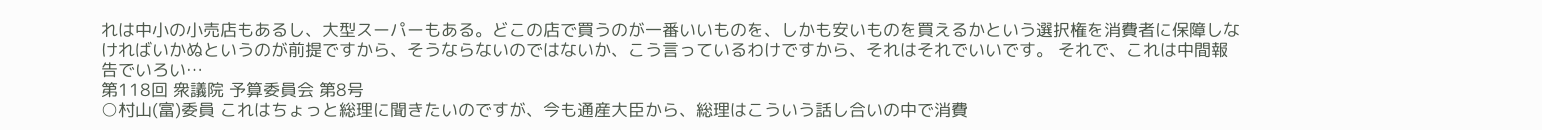れは中小の小売店もあるし、大型スーパーもある。どこの店で買うのが一番いいものを、しかも安いものを買えるかという選択権を消費者に保障しなければいかぬというのが前提ですから、そうならないのではないか、こう言っているわけですから、それはそれでいいです。 それで、これは中間報告でいろい…
第118回 衆議院 予算委員会 第8号
○村山(富)委員 これはちょっと総理に聞きたいのですが、今も通産大臣から、総理はこういう話し合いの中で消費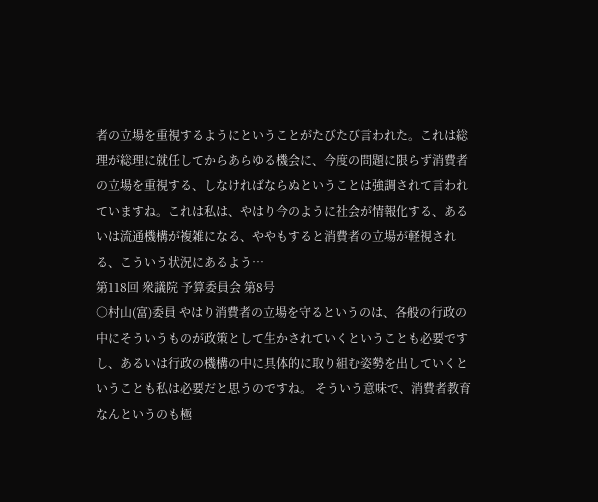者の立場を重視するようにということがたびたび言われた。これは総理が総理に就任してからあらゆる機会に、今度の問題に限らず消費者の立場を重視する、しなければならぬということは強調されて言われていますね。これは私は、やはり今のように社会が情報化する、あるいは流通機構が複雑になる、ややもすると消費者の立場が軽視される、こういう状況にあるよう…
第118回 衆議院 予算委員会 第8号
○村山(富)委員 やはり消費者の立場を守るというのは、各般の行政の中にそういうものが政策として生かされていくということも必要ですし、あるいは行政の機構の中に具体的に取り組む姿勢を出していくということも私は必要だと思うのですね。 そういう意味で、消費者教育なんというのも極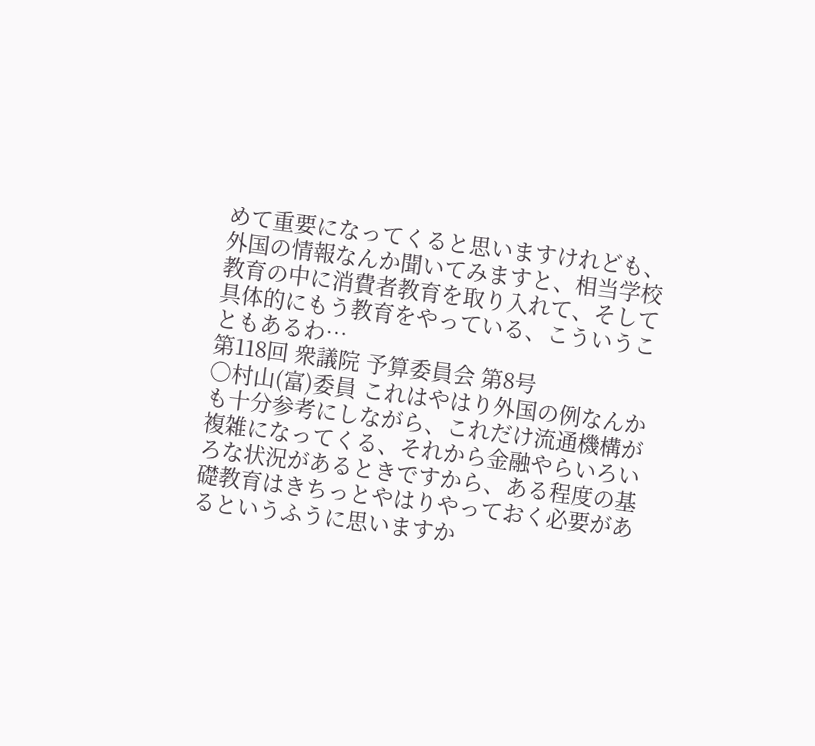めて重要になってくると思いますけれども、外国の情報なんか聞いてみますと、相当学校教育の中に消費者教育を取り入れて、そして具体的にもう教育をやっている、こういうこともあるわ…
第118回 衆議院 予算委員会 第8号
○村山(富)委員 これはやはり外国の例なんかも十分参考にしながら、これだけ流通機構が複雑になってくる、それから金融やらいろいろな状況があるときですから、ある程度の基礎教育はきちっとやはりやっておく必要があるというふうに思いますか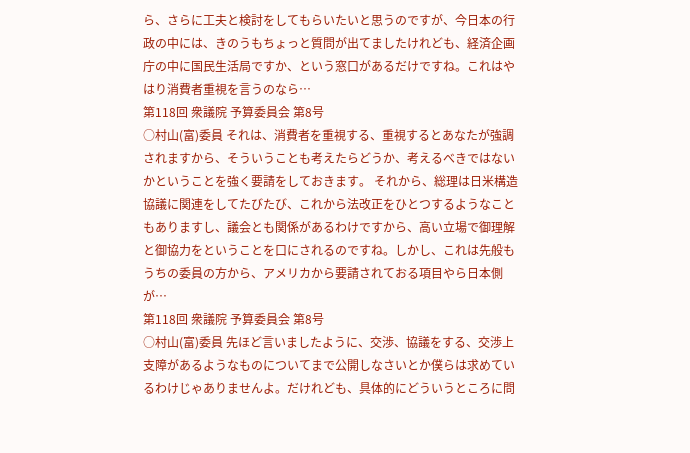ら、さらに工夫と検討をしてもらいたいと思うのですが、今日本の行政の中には、きのうもちょっと質問が出てましたけれども、経済企画庁の中に国民生活局ですか、という窓口があるだけですね。これはやはり消費者重視を言うのなら…
第118回 衆議院 予算委員会 第8号
○村山(富)委員 それは、消費者を重視する、重視するとあなたが強調されますから、そういうことも考えたらどうか、考えるべきではないかということを強く要請をしておきます。 それから、総理は日米構造協議に関連をしてたびたび、これから法改正をひとつするようなこともありますし、議会とも関係があるわけですから、高い立場で御理解と御協力をということを口にされるのですね。しかし、これは先般もうちの委員の方から、アメリカから要請されておる項目やら日本側が…
第118回 衆議院 予算委員会 第8号
○村山(富)委員 先ほど言いましたように、交渉、協議をする、交渉上支障があるようなものについてまで公開しなさいとか僕らは求めているわけじゃありませんよ。だけれども、具体的にどういうところに問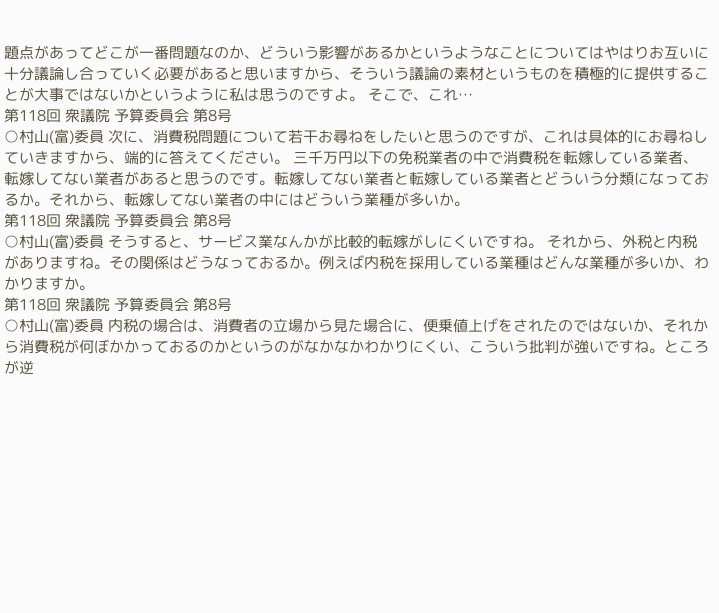題点があってどこが一番問題なのか、どういう影響があるかというようなことについてはやはりお互いに十分議論し合っていく必要があると思いますから、そういう議論の素材というものを積極的に提供することが大事ではないかというように私は思うのですよ。 そこで、これ…
第118回 衆議院 予算委員会 第8号
○村山(富)委員 次に、消費税問題について若干お尋ねをしたいと思うのですが、これは具体的にお尋ねしていきますから、端的に答えてください。 三千万円以下の免税業者の中で消費税を転嫁している業者、転嫁してない業者があると思うのです。転嫁してない業者と転嫁している業者とどういう分類になっておるか。それから、転嫁してない業者の中にはどういう業種が多いか。
第118回 衆議院 予算委員会 第8号
○村山(富)委員 そうすると、サービス業なんかが比較的転嫁がしにくいですね。 それから、外税と内税がありますね。その関係はどうなっておるか。例えば内税を採用している業種はどんな業種が多いか、わかりますか。
第118回 衆議院 予算委員会 第8号
○村山(富)委員 内税の場合は、消費者の立場から見た場合に、便乗値上げをされたのではないか、それから消費税が何ぼかかっておるのかというのがなかなかわかりにくい、こういう批判が強いですね。ところが逆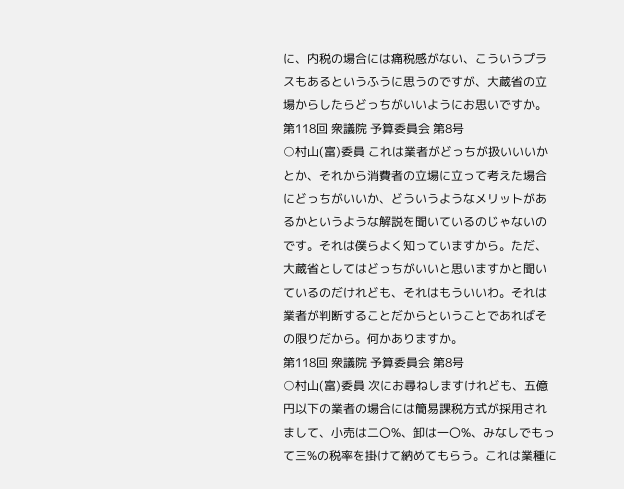に、内税の場合には痛税感がない、こういうプラスもあるというふうに思うのですが、大蔵省の立場からしたらどっちがいいようにお思いですか。
第118回 衆議院 予算委員会 第8号
○村山(富)委員 これは業者がどっちが扱いいいかとか、それから消費者の立場に立って考えた場合にどっちがいいか、どういうようなメリットがあるかというような解説を聞いているのじゃないのです。それは僕らよく知っていますから。ただ、大蔵省としてはどっちがいいと思いますかと聞いているのだけれども、それはもういいわ。それは業者が判断することだからということであればその限りだから。何かありますか。
第118回 衆議院 予算委員会 第8号
○村山(富)委員 次にお尋ねしますけれども、五億円以下の業者の場合には簡易課税方式が採用されまして、小売は二〇%、卸は一〇%、みなしでもって三%の税率を掛けて納めてもらう。これは業種に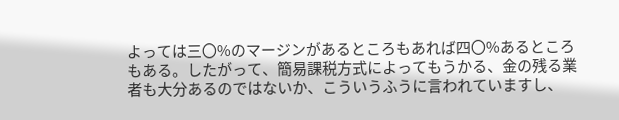よっては三〇%のマージンがあるところもあれば四〇%あるところもある。したがって、簡易課税方式によってもうかる、金の残る業者も大分あるのではないか、こういうふうに言われていますし、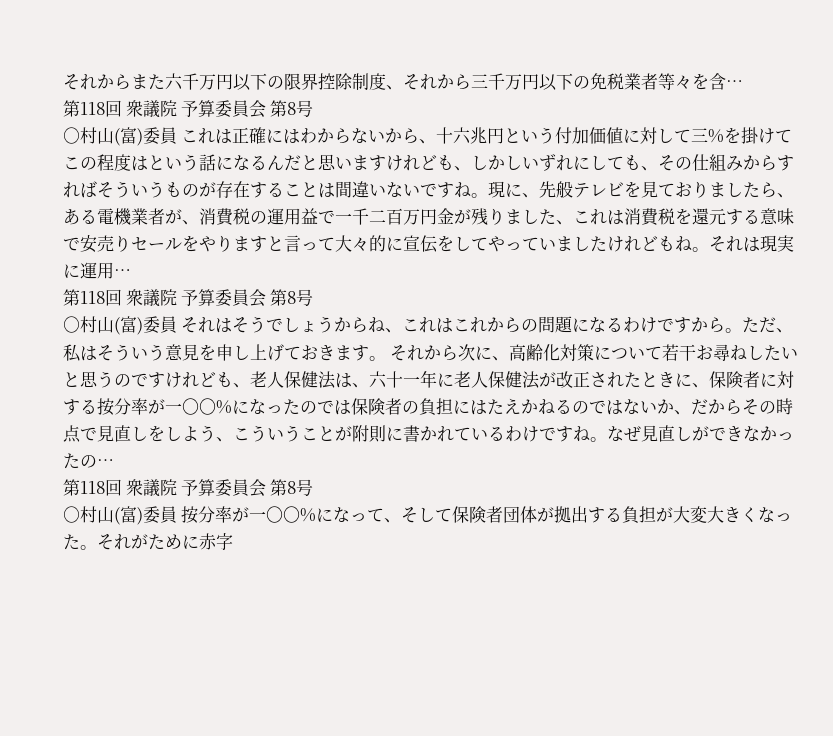それからまた六千万円以下の限界控除制度、それから三千万円以下の免税業者等々を含…
第118回 衆議院 予算委員会 第8号
○村山(富)委員 これは正確にはわからないから、十六兆円という付加価値に対して三%を掛けてこの程度はという話になるんだと思いますけれども、しかしいずれにしても、その仕組みからすればそういうものが存在することは間違いないですね。現に、先般テレビを見ておりましたら、ある電機業者が、消費税の運用益で一千二百万円金が残りました、これは消費税を還元する意味で安売りセールをやりますと言って大々的に宣伝をしてやっていましたけれどもね。それは現実に運用…
第118回 衆議院 予算委員会 第8号
○村山(富)委員 それはそうでしょうからね、これはこれからの問題になるわけですから。ただ、私はそういう意見を申し上げておきます。 それから次に、高齢化対策について若干お尋ねしたいと思うのですけれども、老人保健法は、六十一年に老人保健法が改正されたときに、保険者に対する按分率が一〇〇%になったのでは保険者の負担にはたえかねるのではないか、だからその時点で見直しをしよう、こういうことが附則に書かれているわけですね。なぜ見直しができなかったの…
第118回 衆議院 予算委員会 第8号
○村山(富)委員 按分率が一〇〇%になって、そして保険者団体が拠出する負担が大変大きくなった。それがために赤字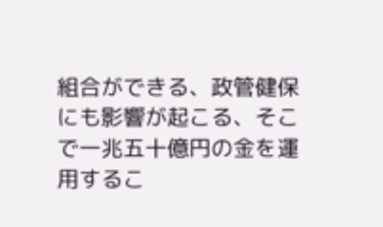組合ができる、政管健保にも影響が起こる、そこで一兆五十億円の金を運用するこ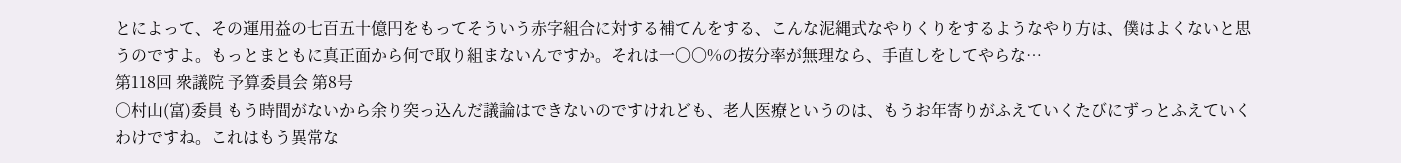とによって、その運用益の七百五十億円をもってそういう赤字組合に対する補てんをする、こんな泥縄式なやりくりをするようなやり方は、僕はよくないと思うのですよ。もっとまともに真正面から何で取り組まないんですか。それは一〇〇%の按分率が無理なら、手直しをしてやらな…
第118回 衆議院 予算委員会 第8号
○村山(富)委員 もう時間がないから余り突っ込んだ議論はできないのですけれども、老人医療というのは、もうお年寄りがふえていくたびにずっとふえていくわけですね。これはもう異常な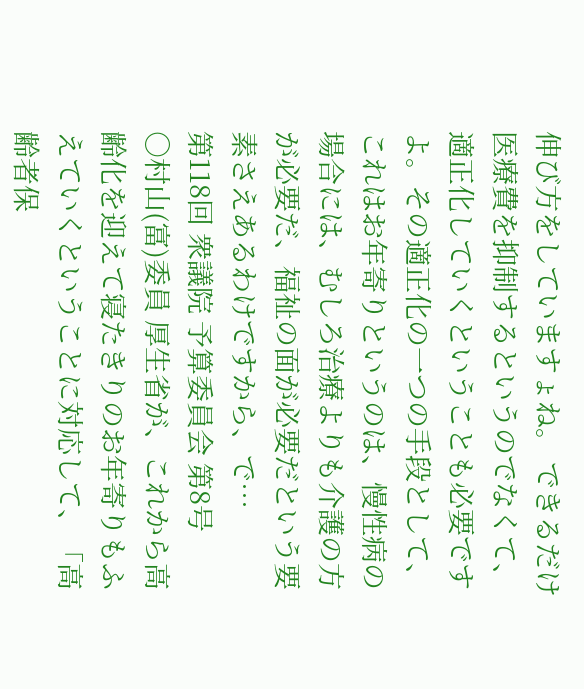伸び方をしていますょね。 できるだけ医療費を抑制するというのでなくて、適正化していくということも必要ですよ。その適正化の一つの手段として、これはお年寄りというのは、慢性病の場合には、むしろ治療よりも介護の方が必要だ、福祉の面が必要だという要素さえあるわけですから、で…
第118回 衆議院 予算委員会 第8号
○村山(富)委員 厚生省が、これから高齢化を迎えて寝たきりのお年寄りもふえていくということに対応して、「高齢者保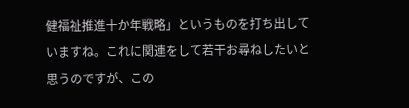健福祉推進十か年戦略」というものを打ち出していますね。これに関連をして若干お尋ねしたいと思うのですが、この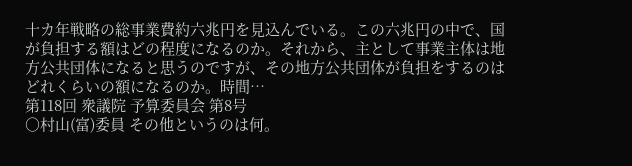十カ年戦略の総事業費約六兆円を見込んでいる。この六兆円の中で、国が負担する額はどの程度になるのか。それから、主として事業主体は地方公共団体になると思うのですが、その地方公共団体が負担をするのはどれくらいの額になるのか。時間…
第118回 衆議院 予算委員会 第8号
○村山(富)委員 その他というのは何。